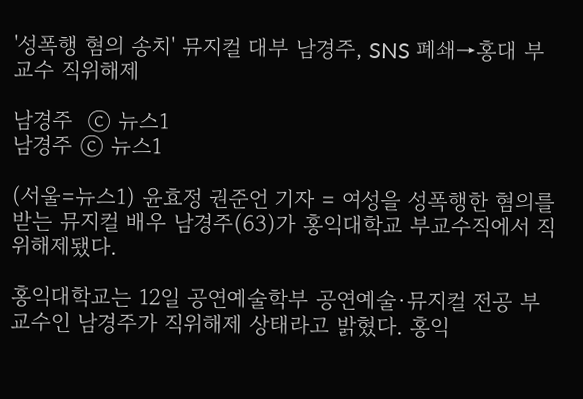'성폭행 혐의 송치' 뮤지컬 대부 남경주, SNS 폐쇄→홍대 부교수 직위해제

남경주  ⓒ 뉴스1
남경주 ⓒ 뉴스1

(서울=뉴스1) 윤효정 권준언 기자 = 여성을 성폭행한 혐의를 받는 뮤지컬 배우 남경주(63)가 홍익대학교 부교수직에서 직위해제됐다.

홍익대학교는 12일 공연예술학부 공연예술·뮤지컬 전공 부교수인 남경주가 직위해제 상태라고 밝혔다. 홍익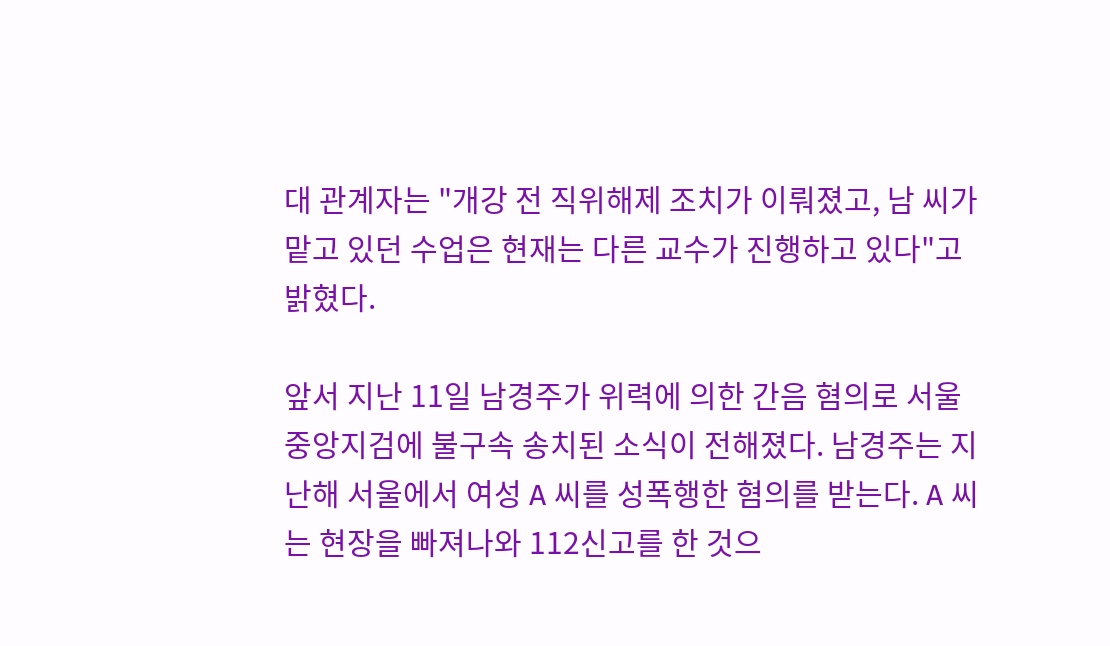대 관계자는 "개강 전 직위해제 조치가 이뤄졌고, 남 씨가 맡고 있던 수업은 현재는 다른 교수가 진행하고 있다"고 밝혔다.

앞서 지난 11일 남경주가 위력에 의한 간음 혐의로 서울중앙지검에 불구속 송치된 소식이 전해졌다. 남경주는 지난해 서울에서 여성 A 씨를 성폭행한 혐의를 받는다. A 씨는 현장을 빠져나와 112신고를 한 것으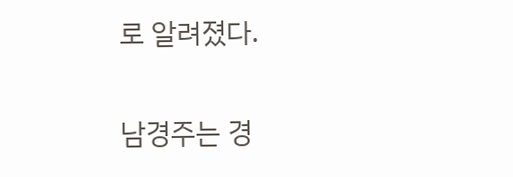로 알려졌다.

남경주는 경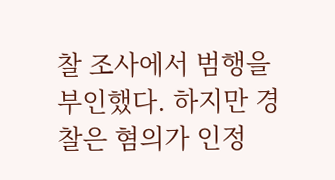찰 조사에서 범행을 부인했다. 하지만 경찰은 혐의가 인정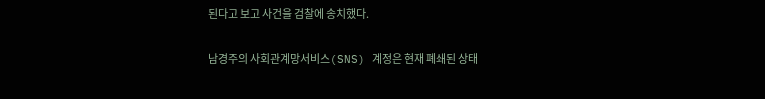된다고 보고 사건을 검찰에 송치했다.

남경주의 사회관계망서비스(SNS) 계정은 현재 폐쇄된 상태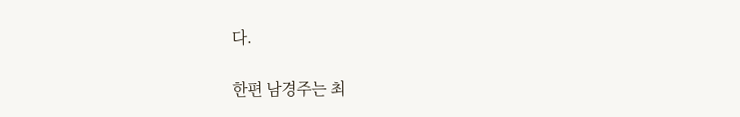다.

한편 남경주는 최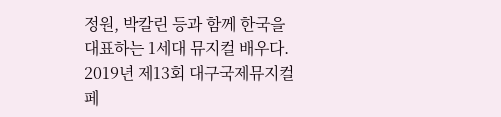정원, 박칼린 등과 함께 한국을 대표하는 1세대 뮤지컬 배우다. 2019년 제13회 대구국제뮤지컬페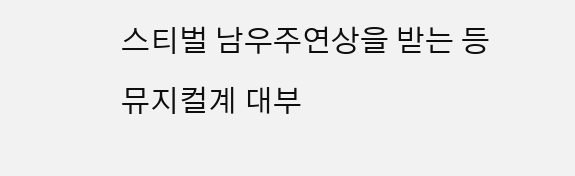스티벌 남우주연상을 받는 등 뮤지컬계 대부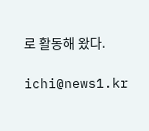로 활동해 왔다.

ichi@news1.kr